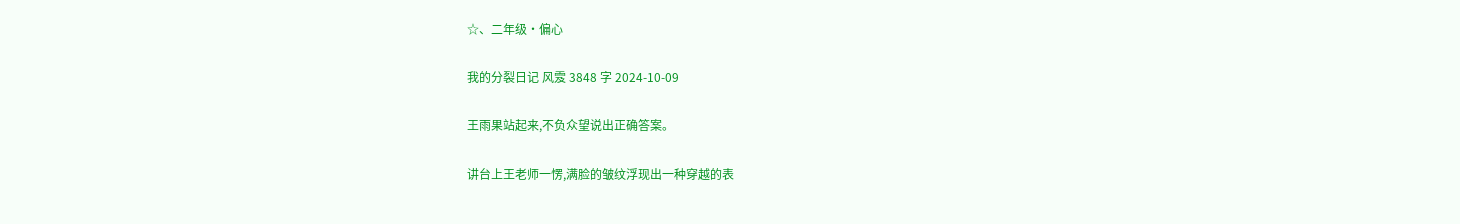☆、二年级·偏心

我的分裂日记 风雭 3848 字 2024-10-09

王雨果站起来,不负众望说出正确答案。

讲台上王老师一愣,满脸的皱纹浮现出一种穿越的表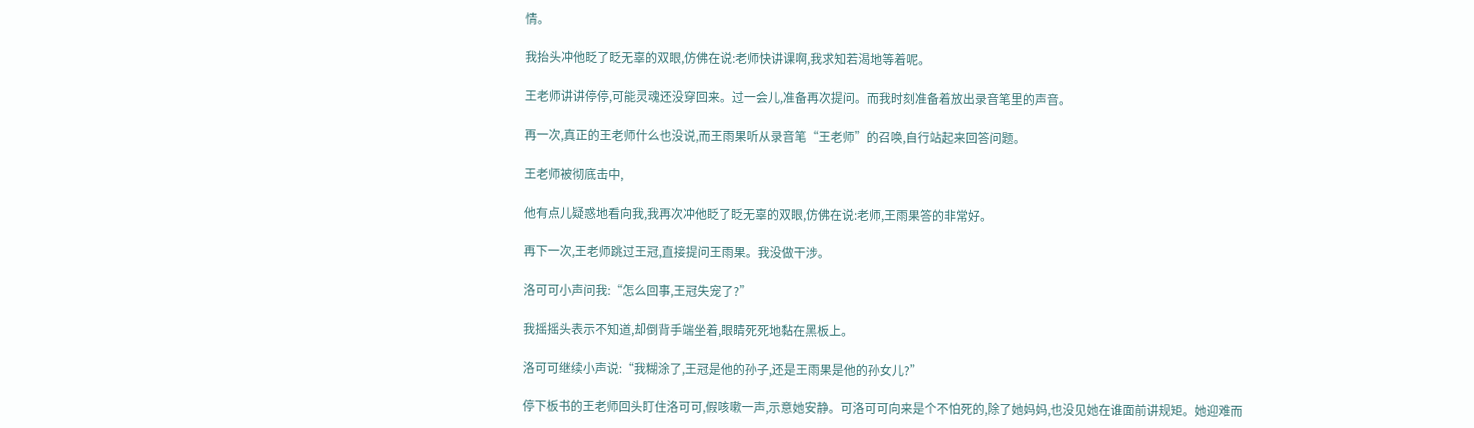情。

我抬头冲他眨了眨无辜的双眼,仿佛在说:老师快讲课啊,我求知若渴地等着呢。

王老师讲讲停停,可能灵魂还没穿回来。过一会儿,准备再次提问。而我时刻准备着放出录音笔里的声音。

再一次,真正的王老师什么也没说,而王雨果听从录音笔“王老师”的召唤,自行站起来回答问题。

王老师被彻底击中,

他有点儿疑惑地看向我,我再次冲他眨了眨无辜的双眼,仿佛在说:老师,王雨果答的非常好。

再下一次,王老师跳过王冠,直接提问王雨果。我没做干涉。

洛可可小声问我:“怎么回事,王冠失宠了?”

我摇摇头表示不知道,却倒背手端坐着,眼睛死死地黏在黑板上。

洛可可继续小声说:“我糊涂了,王冠是他的孙子,还是王雨果是他的孙女儿?”

停下板书的王老师回头盯住洛可可,假咳嗽一声,示意她安静。可洛可可向来是个不怕死的,除了她妈妈,也没见她在谁面前讲规矩。她迎难而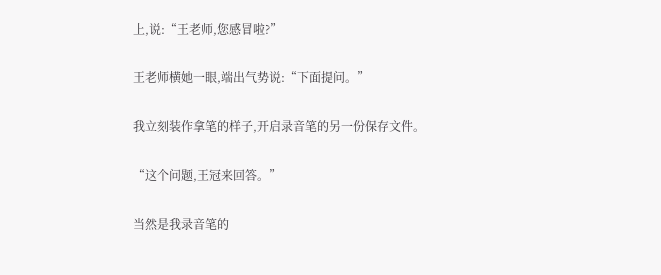上,说:“王老师,您感冒啦?”

王老师横她一眼,端出气势说:“下面提问。”

我立刻装作拿笔的样子,开启录音笔的另一份保存文件。

“这个问题,王冠来回答。”

当然是我录音笔的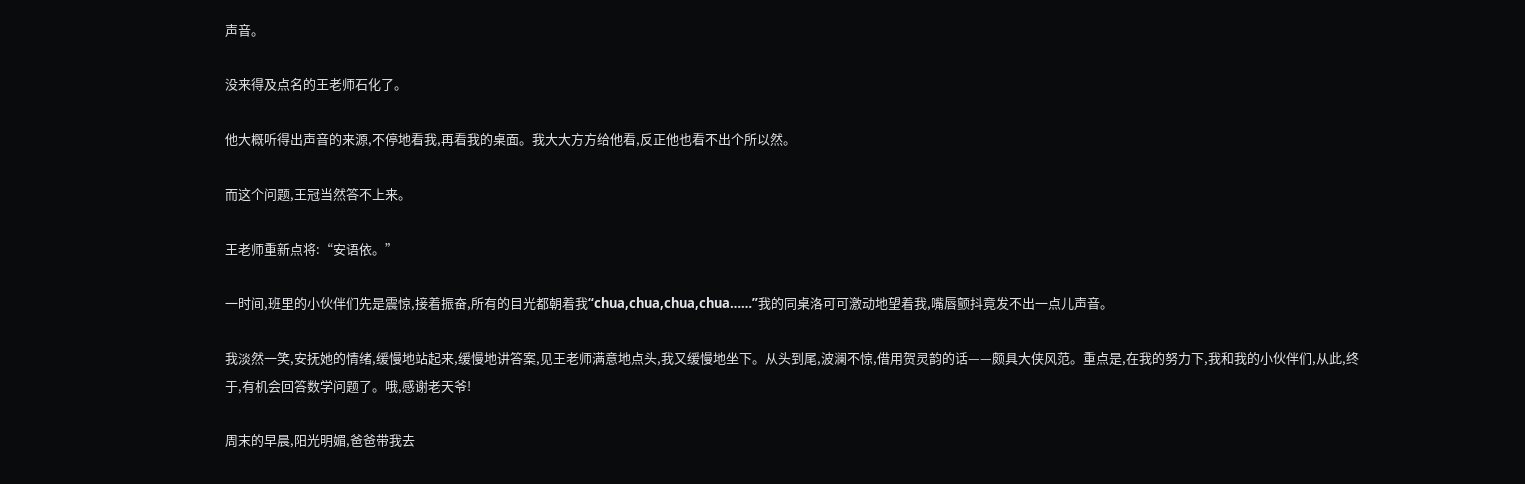声音。

没来得及点名的王老师石化了。

他大概听得出声音的来源,不停地看我,再看我的桌面。我大大方方给他看,反正他也看不出个所以然。

而这个问题,王冠当然答不上来。

王老师重新点将:“安语依。”

一时间,班里的小伙伴们先是震惊,接着振奋,所有的目光都朝着我“chua,chua,chua,chua……”我的同桌洛可可激动地望着我,嘴唇颤抖竟发不出一点儿声音。

我淡然一笑,安抚她的情绪,缓慢地站起来,缓慢地讲答案,见王老师满意地点头,我又缓慢地坐下。从头到尾,波澜不惊,借用贺灵韵的话——颇具大侠风范。重点是,在我的努力下,我和我的小伙伴们,从此,终于,有机会回答数学问题了。哦,感谢老天爷!

周末的早晨,阳光明媚,爸爸带我去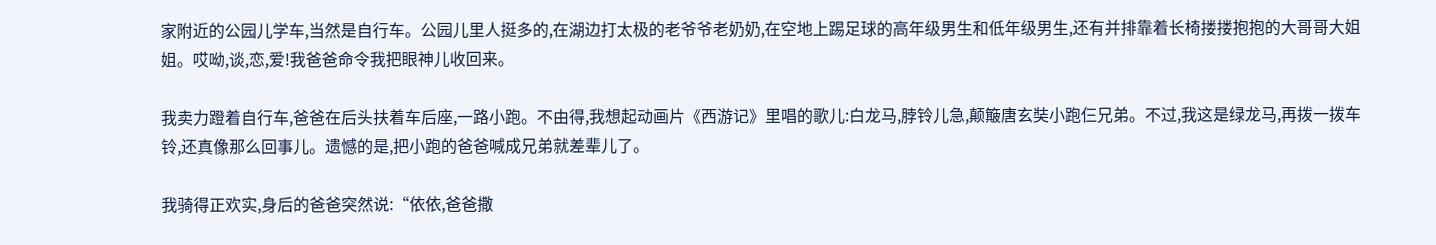家附近的公园儿学车,当然是自行车。公园儿里人挺多的,在湖边打太极的老爷爷老奶奶,在空地上踢足球的高年级男生和低年级男生,还有并排靠着长椅搂搂抱抱的大哥哥大姐姐。哎呦,谈,恋,爱!我爸爸命令我把眼神儿收回来。

我卖力蹬着自行车,爸爸在后头扶着车后座,一路小跑。不由得,我想起动画片《西游记》里唱的歌儿:白龙马,脖铃儿急,颠簸唐玄奘小跑仨兄弟。不过,我这是绿龙马,再拨一拨车铃,还真像那么回事儿。遗憾的是,把小跑的爸爸喊成兄弟就差辈儿了。

我骑得正欢实,身后的爸爸突然说:“依依,爸爸撒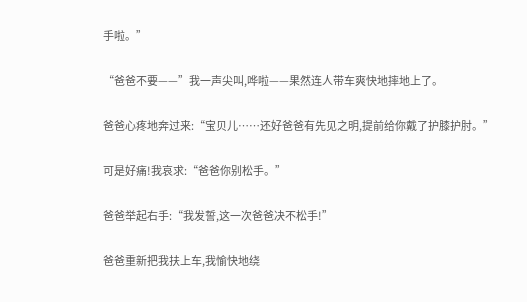手啦。”

“爸爸不要——”我一声尖叫,哗啦——果然连人带车爽快地摔地上了。

爸爸心疼地奔过来:“宝贝儿……还好爸爸有先见之明,提前给你戴了护膝护肘。”

可是好痛!我哀求:“爸爸你别松手。”

爸爸举起右手:“我发誓,这一次爸爸决不松手!”

爸爸重新把我扶上车,我愉快地绕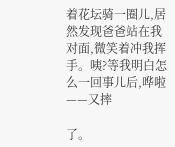着花坛骑一圈儿,居然发现爸爸站在我对面,微笑着冲我挥手。咦?等我明白怎么一回事儿后,哗啦——又摔

了。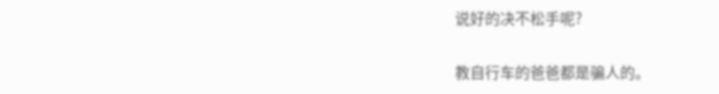说好的决不松手呢?

教自行车的爸爸都是骗人的。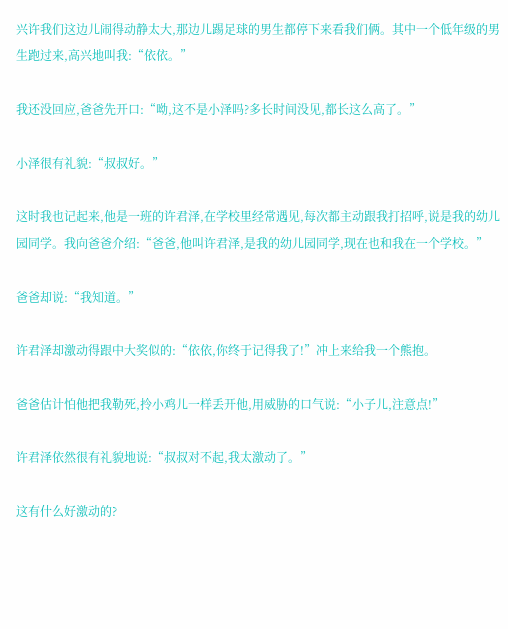兴许我们这边儿闹得动静太大,那边儿踢足球的男生都停下来看我们俩。其中一个低年级的男生跑过来,高兴地叫我:“依依。”

我还没回应,爸爸先开口:“呦,这不是小泽吗?多长时间没见,都长这么高了。”

小泽很有礼貌:“叔叔好。”

这时我也记起来,他是一班的许君泽,在学校里经常遇见,每次都主动跟我打招呼,说是我的幼儿园同学。我向爸爸介绍:“爸爸,他叫许君泽,是我的幼儿园同学,现在也和我在一个学校。”

爸爸却说:“我知道。”

许君泽却激动得跟中大奖似的:“依依,你终于记得我了!”冲上来给我一个熊抱。

爸爸估计怕他把我勒死,拎小鸡儿一样丢开他,用威胁的口气说:“小子儿,注意点!”

许君泽依然很有礼貌地说:“叔叔对不起,我太激动了。”

这有什么好激动的?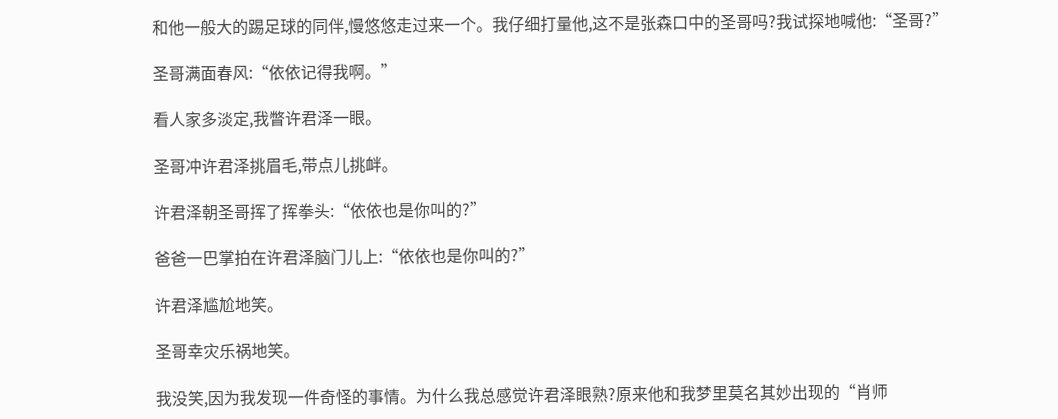和他一般大的踢足球的同伴,慢悠悠走过来一个。我仔细打量他,这不是张森口中的圣哥吗?我试探地喊他:“圣哥?”

圣哥满面春风:“依依记得我啊。”

看人家多淡定,我瞥许君泽一眼。

圣哥冲许君泽挑眉毛,带点儿挑衅。

许君泽朝圣哥挥了挥拳头:“依依也是你叫的?”

爸爸一巴掌拍在许君泽脑门儿上:“依依也是你叫的?”

许君泽尴尬地笑。

圣哥幸灾乐祸地笑。

我没笑,因为我发现一件奇怪的事情。为什么我总感觉许君泽眼熟?原来他和我梦里莫名其妙出现的“肖师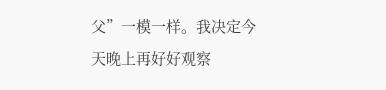父”一模一样。我决定今天晚上再好好观察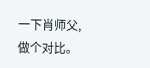一下肖师父,做个对比。